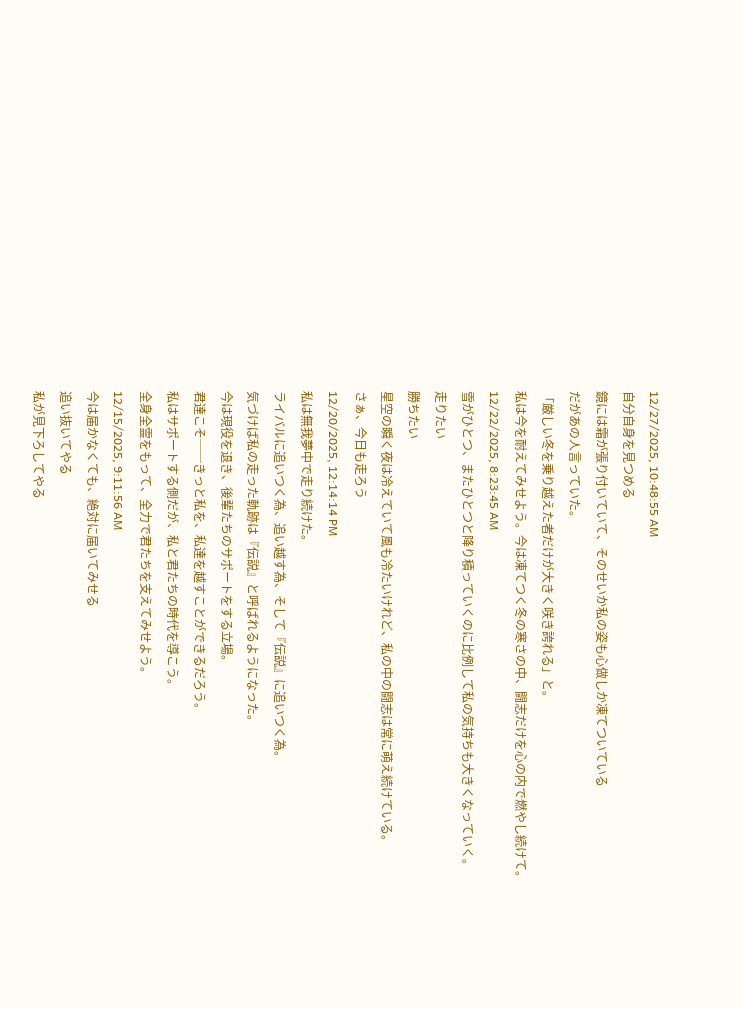12/27/2025, 10:48:55 AM
自分自身を見つめる
鏡には霜が張り付いていて、そのせいか私の姿も心做しか凍てついている
だがあの人言っていた。
「厳しい冬を乗り越えた者だけが大きく咲き誇れる」と。
私は今を耐えてみせよう。今は凍てつく冬の寒さの中、闘志だけを心の内で燃やし続けて。
12/22/2025, 8:23:45 AM
雪がひとつ、またひとつと降り積っていくのに比例して私の気持ちも大きくなっていく。
走りたい
勝ちたい
星空の瞬く夜は冷えていて風も冷たいけれど、私の中の闘志は常に萌え続けている。
さぁ、今日も走ろう
12/20/2025, 12:14:14 PM
私は無我夢中で走り続けた。
ライバルに追いつく為、追い越す為、そして『伝説』に追いつく為。
気づけば私の走った軌跡は『伝説』と呼ばれるようになった。
今は現役を退き、後輩たちのサポートをする立場。
君達こそ──きっと私を、私達を越すことができるだろう。
私はサポートする側だが、私と君たちの時代を導こう。
全身全霊をもって、全力で君たちを支えてみせよう。
12/15/2025, 9:11:56 AM
今は届かなくても、絶対に届いてみせる
追い抜いてやる
私が見下ろしてやる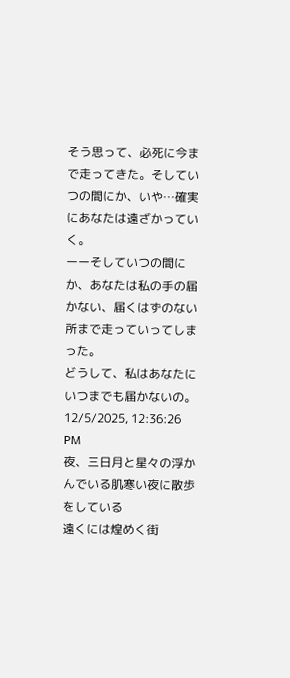そう思って、必死に今まで走ってきた。そしていつの間にか、いや…確実にあなたは遠ざかっていく。
ーーそしていつの間にか、あなたは私の手の届かない、届くはずのない所まで走っていってしまった。
どうして、私はあなたにいつまでも届かないの。
12/5/2025, 12:36:26 PM
夜、三日月と星々の浮かんでいる肌寒い夜に散歩をしている
遠くには煌めく街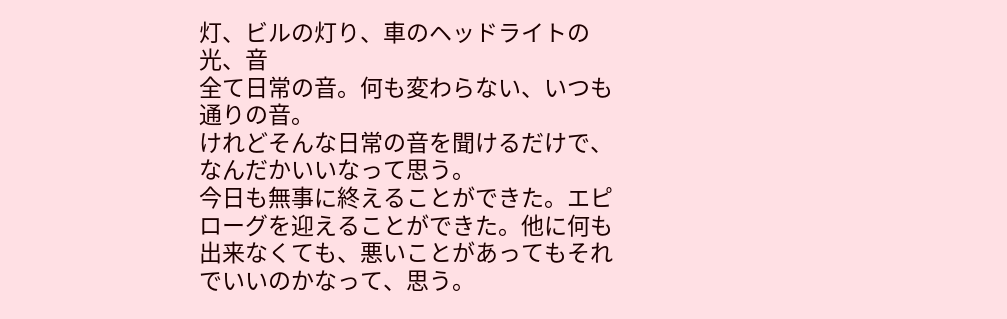灯、ビルの灯り、車のヘッドライトの光、音
全て日常の音。何も変わらない、いつも通りの音。
けれどそんな日常の音を聞けるだけで、なんだかいいなって思う。
今日も無事に終えることができた。エピローグを迎えることができた。他に何も出来なくても、悪いことがあってもそれでいいのかなって、思う。